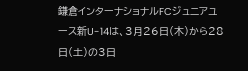鎌倉インターナショナルFCジュニアユース新U-14は、3月26日(木)から28日(土)の3日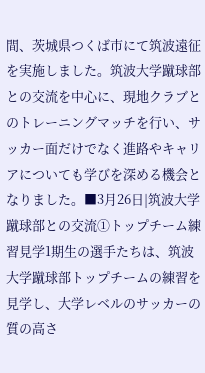間、茨城県つくば市にて筑波遠征を実施しました。筑波大学蹴球部との交流を中心に、現地クラブとのトレーニングマッチを行い、サッカー面だけでなく進路やキャリアについても学びを深める機会となりました。■3月26日|筑波大学蹴球部との交流①トップチーム練習見学1期生の選手たちは、筑波大学蹴球部トップチームの練習を見学し、大学レベルのサッカーの質の高さ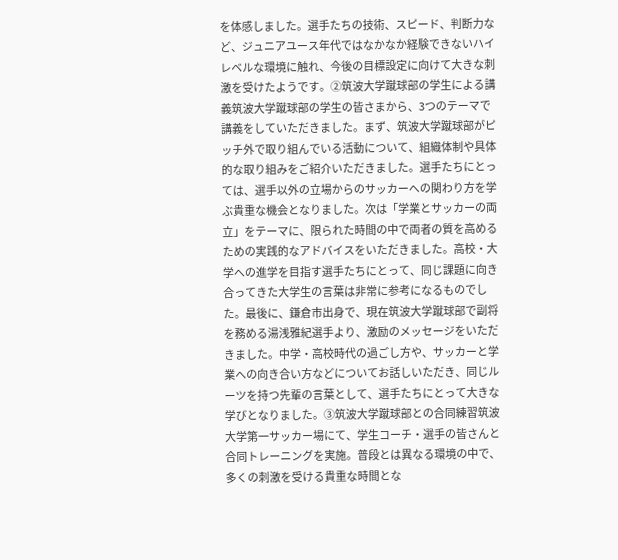を体感しました。選手たちの技術、スピード、判断力など、ジュニアユース年代ではなかなか経験できないハイレベルな環境に触れ、今後の目標設定に向けて大きな刺激を受けたようです。②筑波大学蹴球部の学生による講義筑波大学蹴球部の学生の皆さまから、3つのテーマで講義をしていただきました。まず、筑波大学蹴球部がピッチ外で取り組んでいる活動について、組織体制や具体的な取り組みをご紹介いただきました。選手たちにとっては、選手以外の立場からのサッカーへの関わり方を学ぶ貴重な機会となりました。次は「学業とサッカーの両立」をテーマに、限られた時間の中で両者の質を高めるための実践的なアドバイスをいただきました。高校・大学への進学を目指す選手たちにとって、同じ課題に向き合ってきた大学生の言葉は非常に参考になるものでした。最後に、鎌倉市出身で、現在筑波大学蹴球部で副将を務める湯浅雅紀選手より、激励のメッセージをいただきました。中学・高校時代の過ごし方や、サッカーと学業への向き合い方などについてお話しいただき、同じルーツを持つ先輩の言葉として、選手たちにとって大きな学びとなりました。③筑波大学蹴球部との合同練習筑波大学第一サッカー場にて、学生コーチ・選手の皆さんと合同トレーニングを実施。普段とは異なる環境の中で、多くの刺激を受ける貴重な時間とな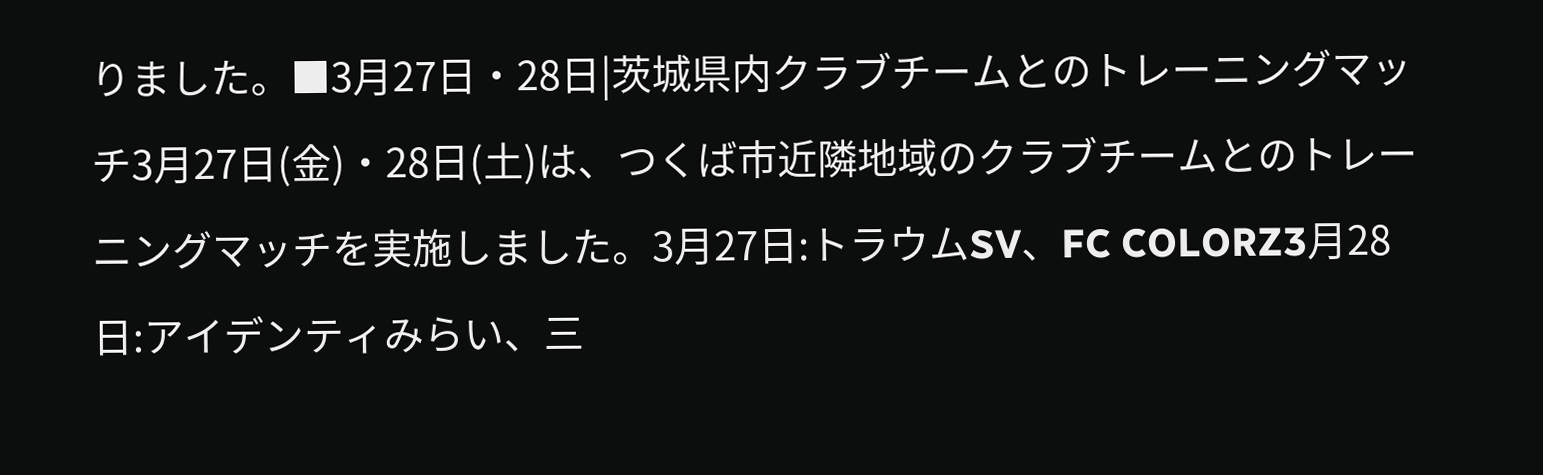りました。■3月27日・28日|茨城県内クラブチームとのトレーニングマッチ3月27日(金)・28日(土)は、つくば市近隣地域のクラブチームとのトレーニングマッチを実施しました。3月27日:トラウムSV、FC COLORZ3月28日:アイデンティみらい、三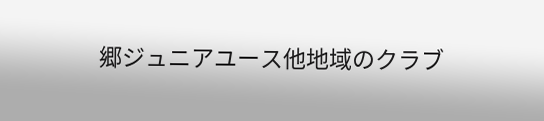郷ジュニアユース他地域のクラブ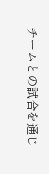チームとの試合を通じ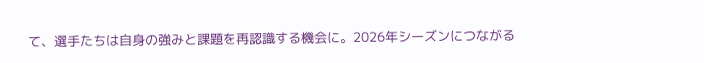て、選手たちは自身の強みと課題を再認識する機会に。2026年シーズンにつながる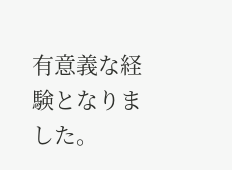有意義な経験となりました。